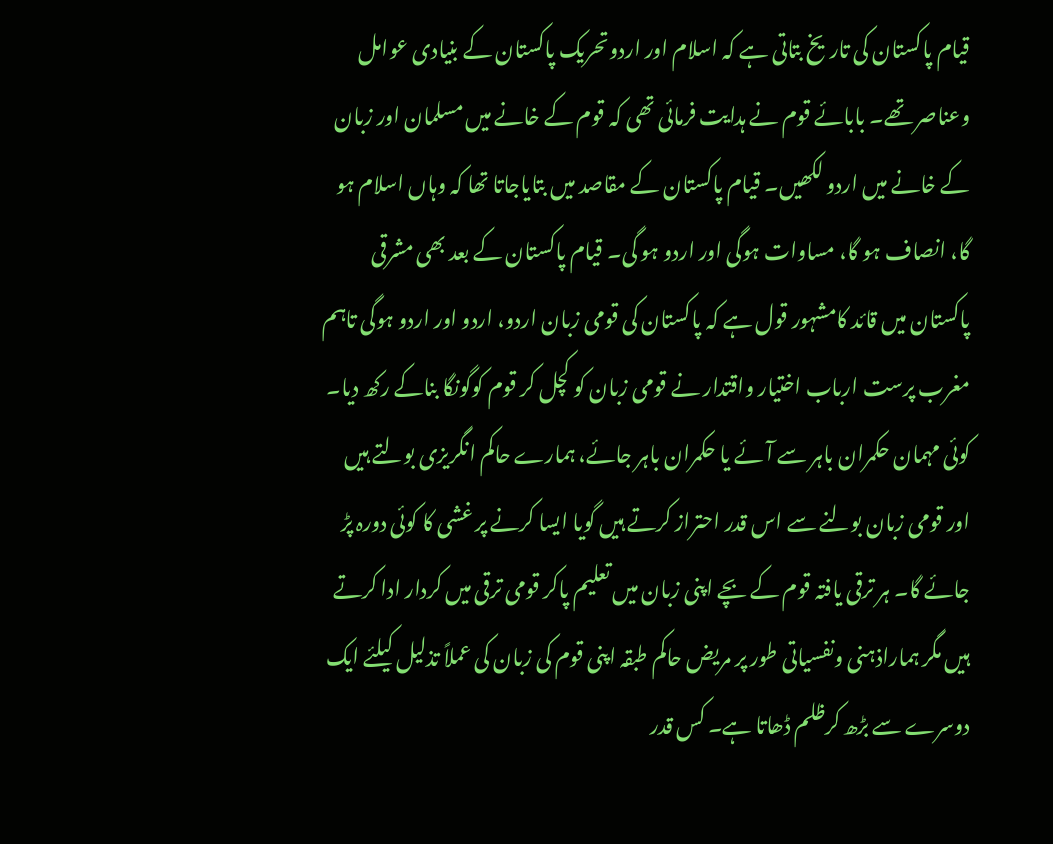قیام پاکستان کی تاریخ بتاتی ہے کہ اسلام اور اردوتحریک پاکستان کے بنیادی عوامل وعناصر تھے۔ بابائے قوم نے ہدایت فرمائی تھی کہ قوم کے خانے میں مسلمان اور زبان کے خانے میں اردو لکھیں۔ قیام پاکستان کے مقاصد میں بتایاجاتا تھا کہ وہاں اسلام ہو گا، انصاف ہو گا، مساوات ہوگی اور اردو ہو گی۔ قیام پاکستان کے بعد بھی مشرقی پاکستان میں قائد کامشہور قول ہے کہ پاکستان کی قومی زبان اردو، اردو اور اردو ہوگی تاہم مغرب پرست ارباب اختیار واقتدار نے قومی زبان کو کچل کر قوم کوگونگا بناکے رکھ دیا۔ کوئی مہمان حکمران باہر سے آئے یا حکمران باہر جائے، ہمارے حاکم انگریزی بولتے ہیں اور قومی زبان بولنے سے اس قدر احتراز کرتے ہیں گویا ایسا کرنے پر غشی کا کوئی دورہ پڑ جائے گا۔ ہر ترقی یافتہ قوم کے بچے اپنی زبان میں تعلیم پاکر قومی ترقی میں کردار ادا کرتے ہیں مگر ہماراذہنی ونفسیاتی طور پر مریض حاکم طبقہ اپنی قوم کی زبان کی عملاً تذلیل کیلئے ایک دوسرے سے بڑھ کرظلم ڈھاتا ہے۔ کس قدر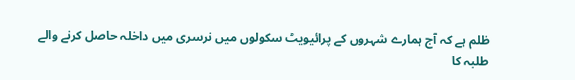ظلم ہے کہ آج ہمارے شہروں کے پرائیویٹ سکولوں میں نرسری میں داخلہ حاصل کرنے والے طلبہ کا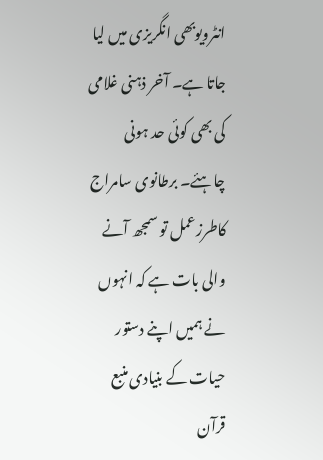انٹرویوبھی انگریزی میں لیا جاتا ہے۔ آخر ذہنی غلامی کی بھی کوئی حد ہونی چاہئے۔ برطانوی سامراج کاطرزعمل تو سمجھ آنے والی بات ہے کہ انہوں نے ہمیں اپنے دستور حیات کے بنیادی منبع قرآن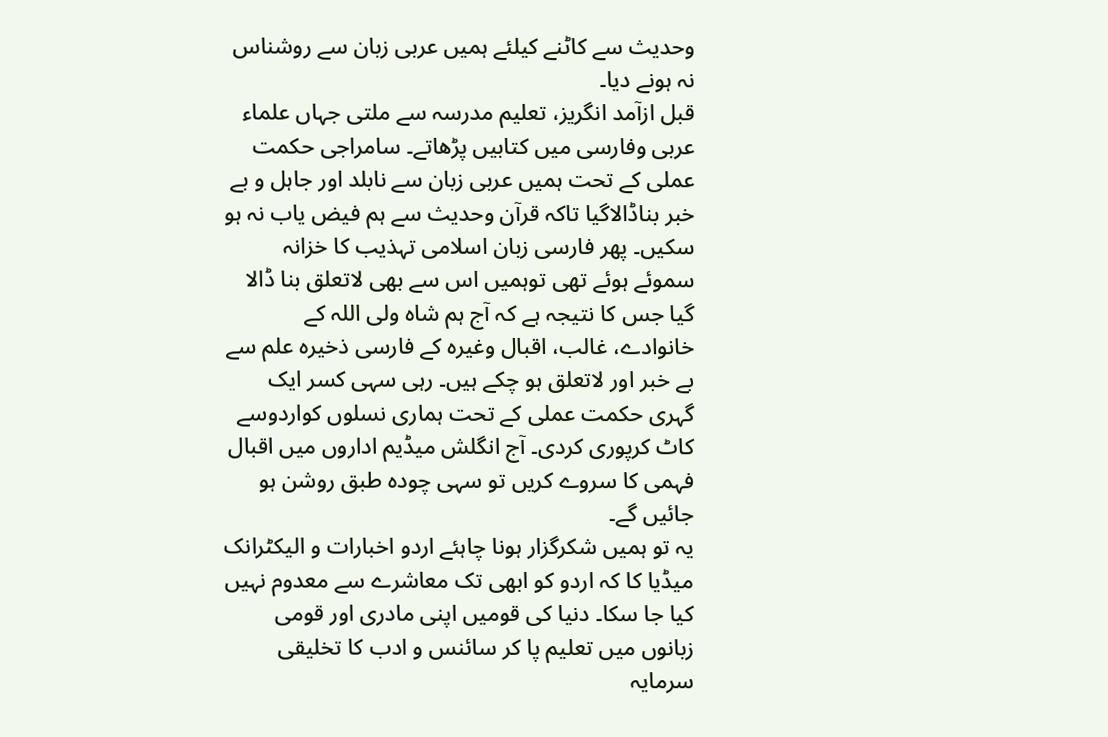وحدیث سے کاٹنے کیلئے ہمیں عربی زبان سے روشناس نہ ہونے دیا۔
قبل ازآمد انگریز، تعلیم مدرسہ سے ملتی جہاں علماء عربی وفارسی میں کتابیں پڑھاتے۔ سامراجی حکمت عملی کے تحت ہمیں عربی زبان سے نابلد اور جاہل و بے خبر بناڈالاگیا تاکہ قرآن وحدیث سے ہم فیض یاب نہ ہو سکیں۔ پھر فارسی زبان اسلامی تہذیب کا خزانہ سموئے ہوئے تھی توہمیں اس سے بھی لاتعلق بنا ڈالا گیا جس کا نتیجہ ہے کہ آج ہم شاہ ولی اللہ کے خانوادے، غالب، اقبال وغیرہ کے فارسی ذخیرہ علم سے بے خبر اور لاتعلق ہو چکے ہیں۔ رہی سہی کسر ایک گہری حکمت عملی کے تحت ہماری نسلوں کواردوسے کاٹ کرپوری کردی۔ آج انگلش میڈیم اداروں میں اقبال فہمی کا سروے کریں تو سہی چودہ طبق روشن ہو جائیں گے۔
یہ تو ہمیں شکرگزار ہونا چاہئے اردو اخبارات و الیکٹرانک میڈیا کا کہ اردو کو ابھی تک معاشرے سے معدوم نہیں کیا جا سکا۔ دنیا کی قومیں اپنی مادری اور قومی زبانوں میں تعلیم پا کر سائنس و ادب کا تخلیقی سرمایہ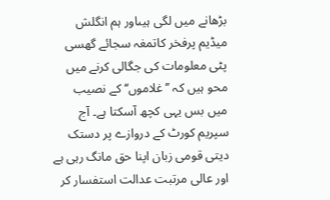بڑھانے میں لگی ہیںاور ہم انگلش میڈیم پرفخر کاتمغہ سجائے گھسی پٹی معلومات کی جگالی کرنے میں محو ہیں کہ ’’غلاموں‘‘ کے نصیب میں بس یہی کچھ آسکتا ہے۔ آج سپریم کورٹ کے دروازے پر دستک دیتی قومی زبان اپنا حق مانگ رہی ہے اور عالی مرتبت عدالت استفسار کر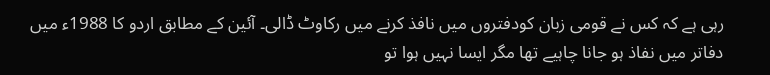رہی ہے کہ کس نے قومی زبان کودفتروں میں نافذ کرنے میں رکاوٹ ڈالی۔ آئین کے مطابق اردو کا 1988ء میں دفاتر میں نفاذ ہو جانا چاہیے تھا مگر ایسا نہیں ہوا تو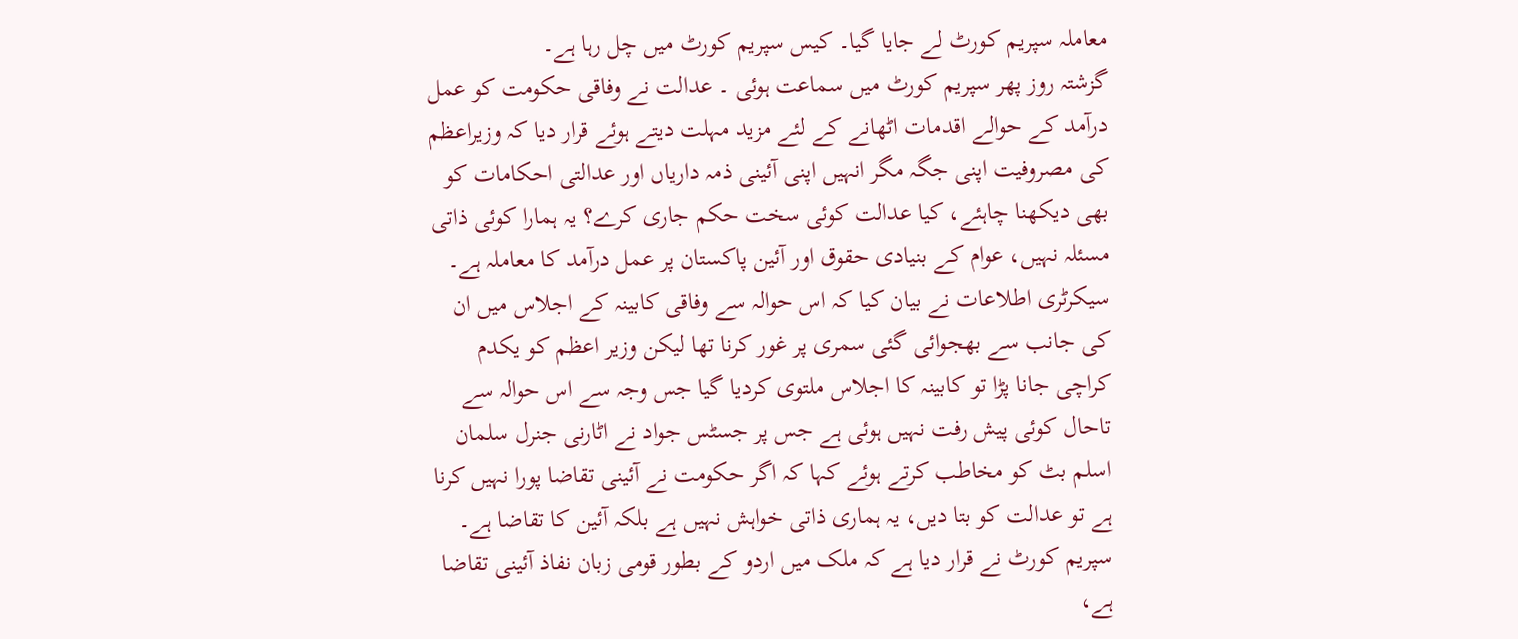معاملہ سپریم کورٹ لے جایا گیا۔ کیس سپریم کورٹ میں چل رہا ہے۔
گزشتہ روز پھر سپریم کورٹ میں سماعت ہوئی ۔ عدالت نے وفاقی حکومت کو عمل درآمد کے حوالے اقدمات اٹھانے کے لئے مزید مہلت دیتے ہوئے قرار دیا کہ وزیراعظم کی مصروفیت اپنی جگہ مگر انہیں اپنی آئینی ذمہ داریاں اور عدالتی احکامات کو بھی دیکھنا چاہئے، کیا عدالت کوئی سخت حکم جاری کرے؟ یہ ہمارا کوئی ذاتی مسئلہ نہیں، عوام کے بنیادی حقوق اور آئین پاکستان پر عمل درآمد کا معاملہ ہے۔ سیکرٹری اطلاعات نے بیان کیا کہ اس حوالہ سے وفاقی کابینہ کے اجلاس میں ان کی جانب سے بھجوائی گئی سمری پر غور کرنا تھا لیکن وزیر اعظم کو یکدم کراچی جانا پڑا تو کابینہ کا اجلاس ملتوی کردیا گیا جس وجہ سے اس حوالہ سے تاحال کوئی پیش رفت نہیں ہوئی ہے جس پر جسٹس جواد نے اٹارنی جنرل سلمان اسلم بٹ کو مخاطب کرتے ہوئے کہا کہ اگر حکومت نے آئینی تقاضا پورا نہیں کرنا ہے تو عدالت کو بتا دیں، یہ ہماری ذاتی خواہش نہیں ہے بلکہ آئین کا تقاضا ہے۔ سپریم کورٹ نے قرار دیا ہے کہ ملک میں اردو کے بطور قومی زبان نفاذ آئینی تقاضا ہے،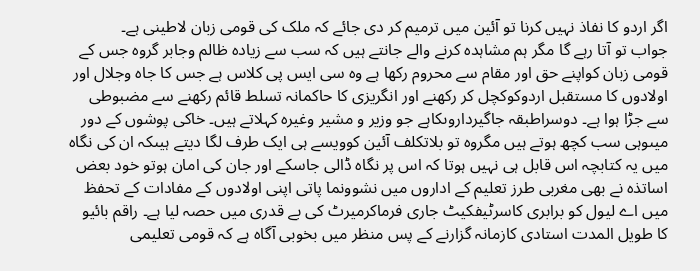اگر اردو کا نفاذ نہیں کرنا تو آئین میں ترمیم کر دی جائے کہ ملک کی قومی زبان لاطینی ہے۔
جواب تو آتا رہے گا مگر ہم مشاہدہ کرنے والے جانتے ہیں کہ سب سے زیادہ ظالم وجابر گروہ جس کے قومی زبان کواپنے حق اور مقام سے محروم رکھا ہے وہ سی ایس پی کلاس ہے جس کا جاہ وجلال اور اولادوں کا مستقبل اردوکوکچل کر رکھنے اور انگریزی کا حاکمانہ تسلط قائم رکھنے سے مضبوطی سے جڑا ہوا ہے۔ دوسراطبقہ جاگیرداروںکاہے جو وزیر و مشیر وغیرہ کہلاتے ہیں۔ خاکی پوشوں کے دور میںوہی سب کچھ ہوتے ہیں مگروہ تو بلاتکلف آئین کوویسے ہی ایک طرف لگا دیتے ہیںکہ ان کی نگاہ میں یہ کتابچہ اس قابل ہی نہیں ہوتا کہ اس پر نگاہ ڈالی جاسکے اور جان کی امان ہوتو خود بعض اساتذہ نے بھی مغربی طرز تعلیم کے اداروں میں نشوونما پاتی اپنی اولادوں کے مفادات کے تحفظ میں اے لیول کو برابری کاسرٹیفکیٹ جاری فرماکرمیرٹ کی بے قدری میں حصہ لیا ہے۔ راقم بائیو کا طویل المدت استادی کازمانہ گزارنے کے پس منظر میں بخوبی آگاہ ہے کہ قومی تعلیمی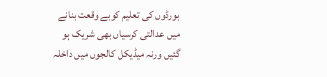بورڈوں کی تعلیم کوبے وقعت بنانے میں عدالتی کرسیاں بھی شریک ہو گئیں ورنہ میڈیکل کالجوں میں داخلہ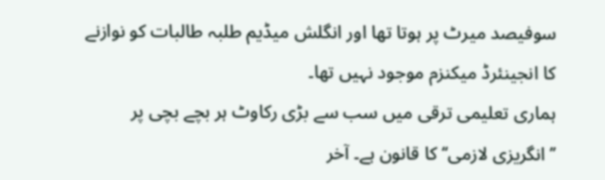سوفیصد میرٹ پر ہوتا تھا اور انگلش میڈیم طلبہ طالبات کو نوازنے کا انجینئرڈ میکنزم موجود نہیں تھا۔
ہماری تعلیمی ترقی میں سب سے بڑی رکاوٹ ہر بچے بچی پر ’’انگریزی لازمی‘‘ کا قانون ہے۔ آخر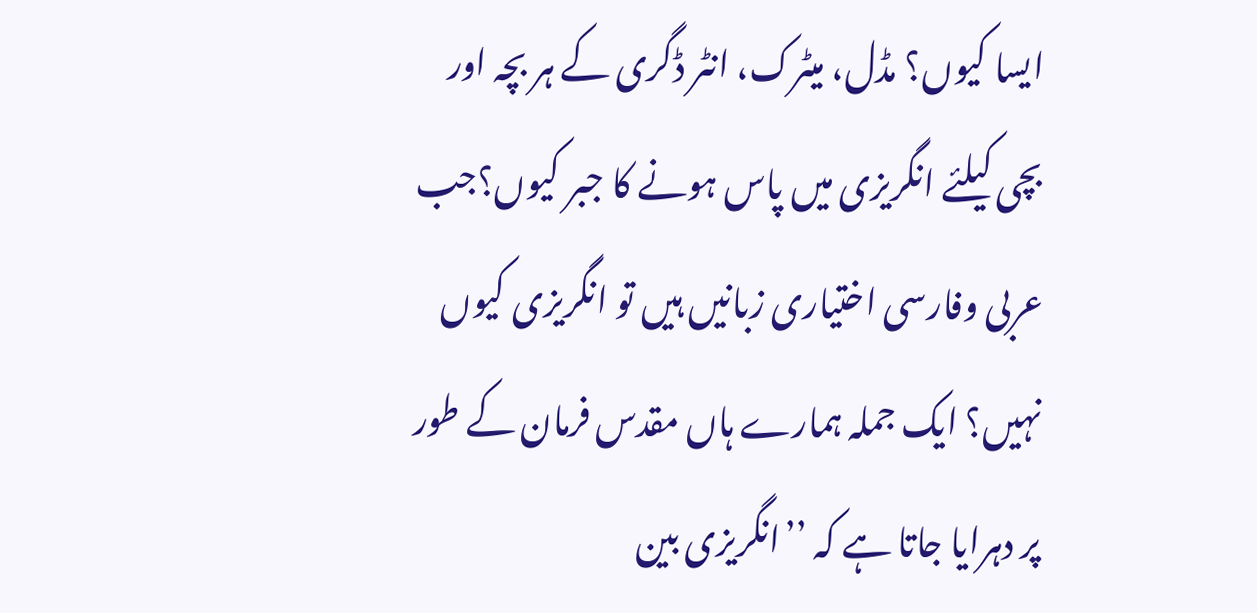ایسا کیوں؟ مڈل، میٹرک، انٹر ڈگری کے ہر بچہ اور بچی کیلئے انگریزی میں پاس ہونے کا جبر کیوں؟جب عربی وفارسی اختیاری زبانیں ہیں تو انگریزی کیوں نہیں؟ ایک جملہ ہمارے ہاں مقدس فرمان کے طور پر دہرایا جاتا ہے کہ ’’انگریزی بین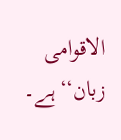الاقوامی زبان‘‘ہے۔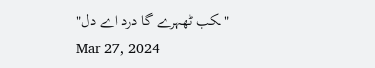"ـکب ٹھہرے گا درد اے دل"
Mar 27, 2024